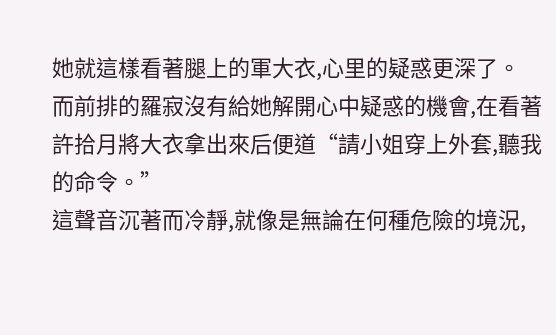她就這樣看著腿上的軍大衣,心里的疑惑更深了。
而前排的羅寂沒有給她解開心中疑惑的機會,在看著許拾月將大衣拿出來后便道“請小姐穿上外套,聽我的命令。”
這聲音沉著而冷靜,就像是無論在何種危險的境況,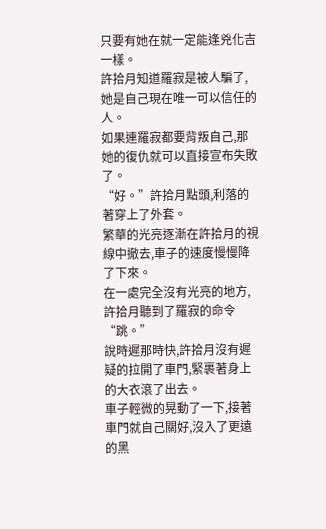只要有她在就一定能逢兇化吉一樣。
許拾月知道羅寂是被人騙了,她是自己現在唯一可以信任的人。
如果連羅寂都要背叛自己,那她的復仇就可以直接宣布失敗了。
“好。”許拾月點頭,利落的著穿上了外套。
繁華的光亮逐漸在許拾月的視線中撤去,車子的速度慢慢降了下來。
在一處完全沒有光亮的地方,許拾月聽到了羅寂的命令“跳。”
說時遲那時快,許拾月沒有遲疑的拉開了車門,緊裹著身上的大衣滾了出去。
車子輕微的晃動了一下,接著車門就自己關好,沒入了更遠的黑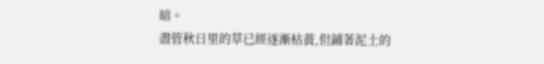暗。
盡管秋日里的草已經逐漸枯黃,但鋪著泥土的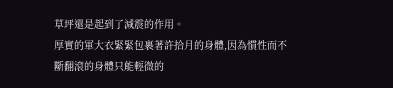草坪還是起到了減震的作用。
厚實的軍大衣緊緊包裹著許拾月的身體,因為慣性而不斷翻滾的身體只能輕微的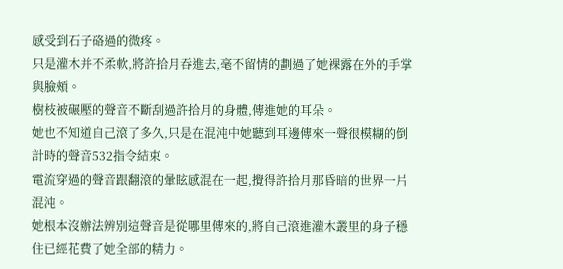感受到石子硌過的微疼。
只是灌木并不柔軟,將許拾月吞進去,毫不留情的劃過了她裸露在外的手掌與臉頰。
樹枝被碾壓的聲音不斷刮過許拾月的身體,傳進她的耳朵。
她也不知道自己滾了多久,只是在混沌中她聽到耳邊傳來一聲很模糊的倒計時的聲音532指令結束。
電流穿過的聲音跟翻滾的暈眩感混在一起,攪得許拾月那昏暗的世界一片混沌。
她根本沒辦法辨別這聲音是從哪里傳來的,將自己滾進灌木叢里的身子穩住已經花費了她全部的精力。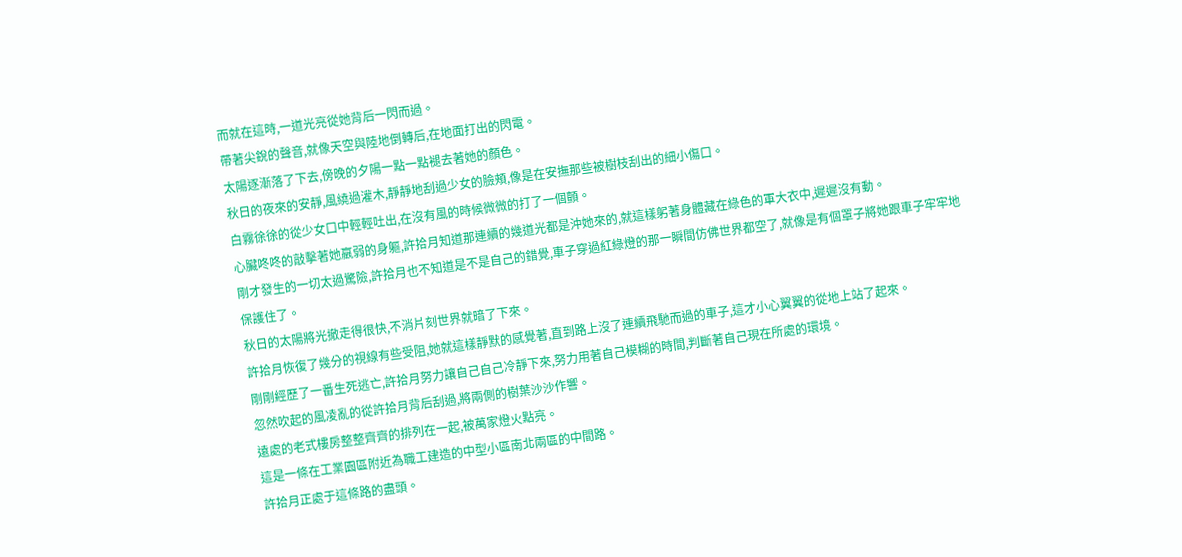而就在這時,一道光亮從她背后一閃而過。
帶著尖銳的聲音,就像天空與陸地倒轉后,在地面打出的閃電。
太陽逐漸落了下去,傍晚的夕陽一點一點褪去著她的顏色。
秋日的夜來的安靜,風繞過灌木,靜靜地刮過少女的臉頰,像是在安撫那些被樹枝刮出的細小傷口。
白霧徐徐的從少女口中輕輕吐出,在沒有風的時候微微的打了一個顫。
心臟咚咚的敲擊著她羸弱的身軀,許拾月知道那連續的幾道光都是沖她來的,就這樣躬著身體藏在綠色的軍大衣中,遲遲沒有動。
剛才發生的一切太過驚險,許拾月也不知道是不是自己的錯覺,車子穿過紅綠燈的那一瞬間仿佛世界都空了,就像是有個罩子將她跟車子牢牢地保護住了。
秋日的太陽將光撤走得很快,不消片刻世界就暗了下來。
許拾月恢復了幾分的視線有些受阻,她就這樣靜默的感覺著,直到路上沒了連續飛馳而過的車子,這才小心翼翼的從地上站了起來。
剛剛經歷了一番生死逃亡,許拾月努力讓自己自己冷靜下來,努力用著自己模糊的時間,判斷著自己現在所處的環境。
忽然吹起的風凌亂的從許拾月背后刮過,將兩側的樹葉沙沙作響。
遠處的老式樓房整整齊齊的排列在一起,被萬家燈火點亮。
這是一條在工業園區附近為職工建造的中型小區南北兩區的中間路。
許拾月正處于這條路的盡頭。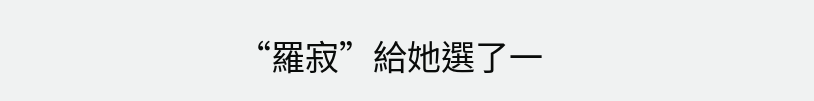“羅寂”給她選了一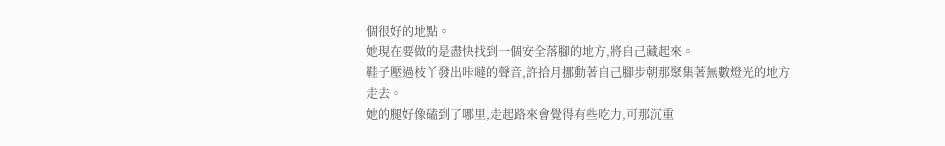個很好的地點。
她現在要做的是盡快找到一個安全落腳的地方,將自己藏起來。
鞋子壓過枝丫發出咔噠的聲音,許拾月挪動著自己腳步朝那聚集著無數燈光的地方走去。
她的腿好像磕到了哪里,走起路來會覺得有些吃力,可那沉重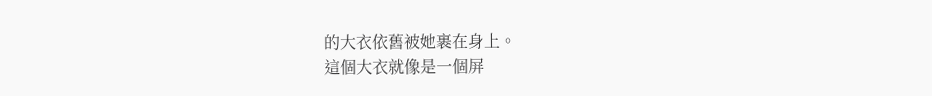的大衣依舊被她裹在身上。
這個大衣就像是一個屏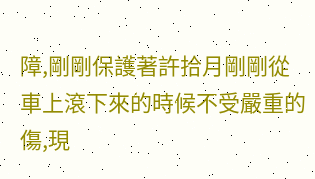障,剛剛保護著許拾月剛剛從車上滾下來的時候不受嚴重的傷,現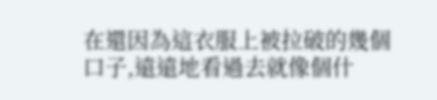在還因為這衣服上被拉破的幾個口子,遠遠地看過去就像個什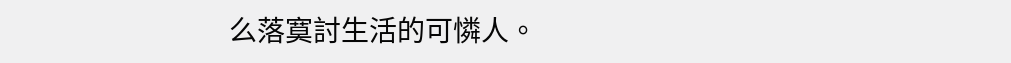么落寞討生活的可憐人。